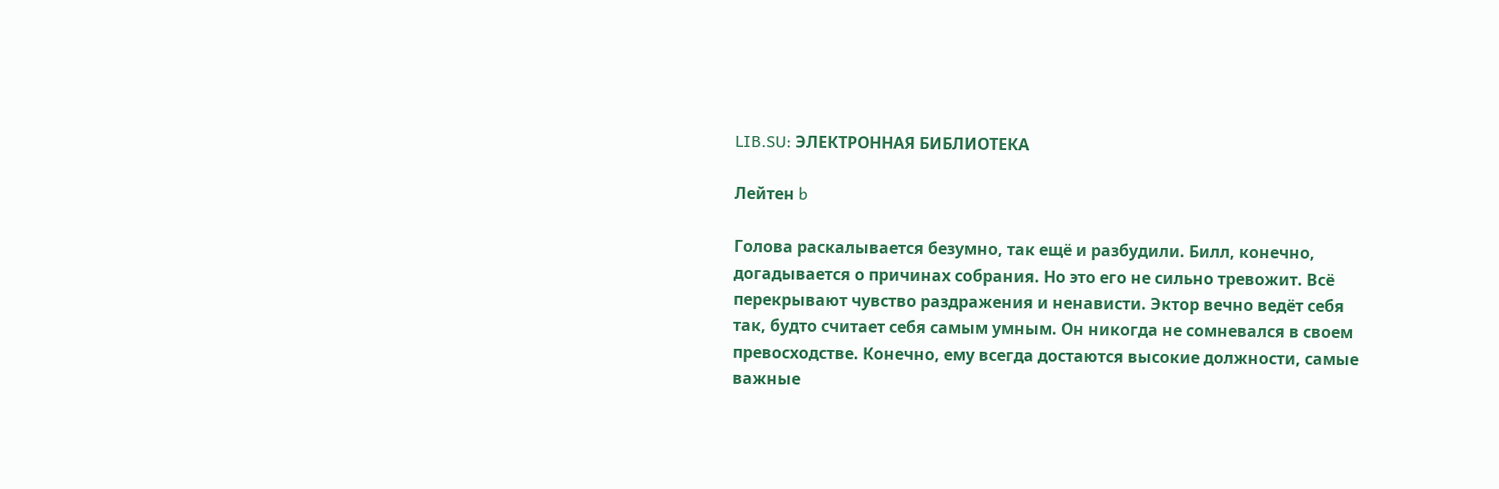LIB.SU: ЭЛЕКТРОННАЯ БИБЛИОТЕКА

Лейтен b

Голова раскалывается безумно, так ещё и разбудили. Билл, конечно, догадывается о причинах собрания. Но это его не сильно тревожит. Всё перекрывают чувство раздражения и ненависти. Эктор вечно ведёт себя так, будто считает себя самым умным. Он никогда не сомневался в своем превосходстве. Конечно, ему всегда достаются высокие должности, самые важные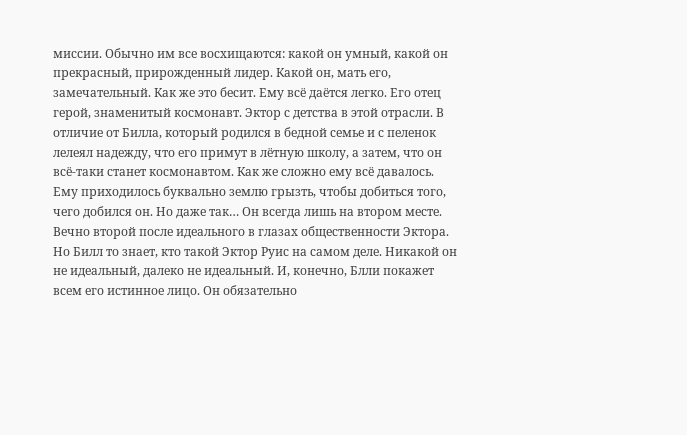миссии. Обычно им все восхищаются: какой он умный, какой он прекрасный, прирожденный лидер. Какой он, мать его, замечательный. Как же это бесит. Ему всё даётся легко. Его отец герой, знаменитый космонавт. Эктор с детства в этой отрасли. В отличие от Билла, который родился в бедной семье и с пеленок лелеял надежду, что его примут в лётную школу, а затем, что он всё‑таки станет космонавтом. Как же сложно ему всё давалось. Ему приходилось буквально землю грызть, чтобы добиться того, чего добился он. Но даже так… Он всегда лишь на втором месте. Вечно второй после идеального в глазах общественности Эктора. Но Билл то знает, кто такой Эктор Руис на самом деле. Никакой он не идеальный, далеко не идеальный. И, конечно, Блли покажет всем его истинное лицо. Он обязательно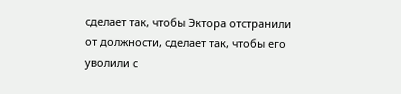сделает так, чтобы Эктора отстранили от должности, сделает так, чтобы его уволили с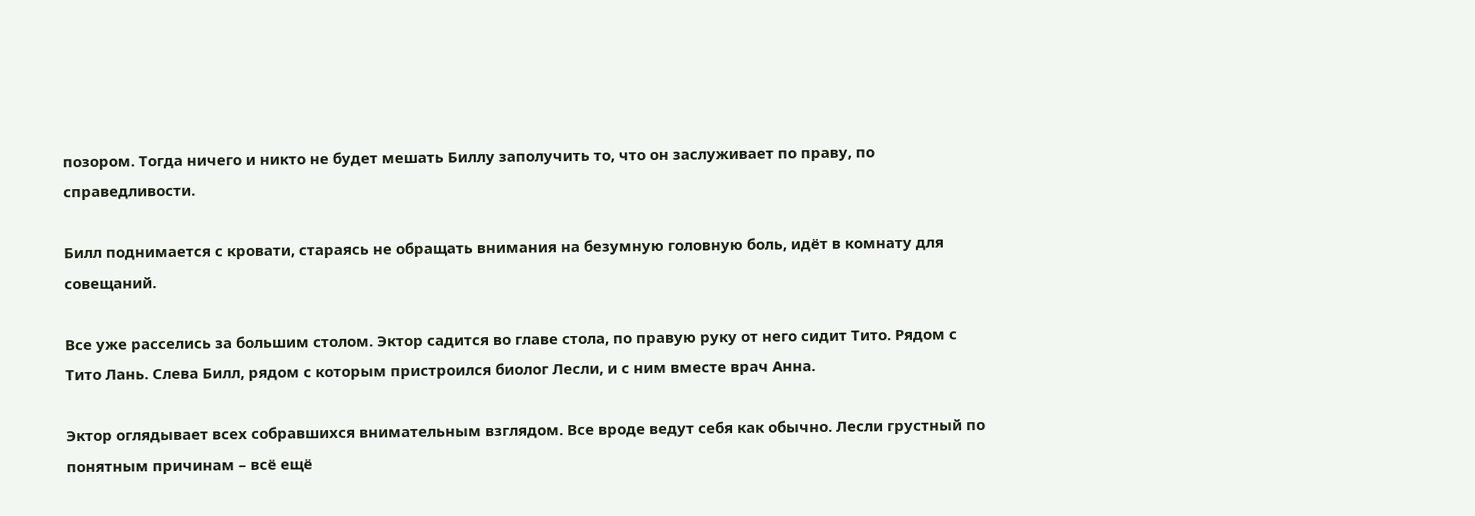позором. Тогда ничего и никто не будет мешать Биллу заполучить то, что он заслуживает по праву, по справедливости.

Билл поднимается с кровати, стараясь не обращать внимания на безумную головную боль, идёт в комнату для совещаний.

Все уже расселись за большим столом. Эктор садится во главе стола, по правую руку от него сидит Тито. Рядом с Тито Лань. Слева Билл, рядом с которым пристроился биолог Лесли, и с ним вместе врач Анна.

Эктор оглядывает всех собравшихся внимательным взглядом. Все вроде ведут себя как обычно. Лесли грустный по понятным причинам – всё ещё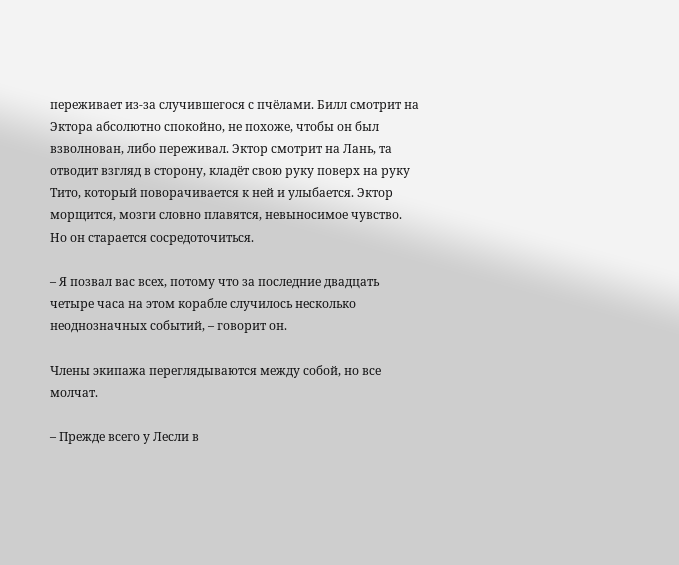переживает из‑за случившегося с пчёлами. Билл смотрит на Эктора абсолютно спокойно, не похоже, чтобы он был взволнован, либо переживал. Эктор смотрит на Лань, та отводит взгляд в сторону, кладёт свою руку поверх на руку Тито, который поворачивается к ней и улыбается. Эктор морщится, мозги словно плавятся, невыносимое чувство. Но он старается сосредоточиться.

– Я позвал вас всех, потому что за последние двадцать четыре часа на этом корабле случилось несколько неоднозначных событий, – говорит он.

Члены экипажа переглядываются между собой, но все молчат.

– Прежде всего у Лесли в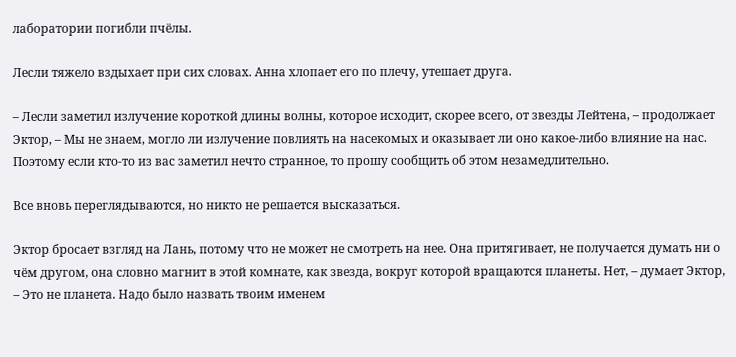лаборатории погибли пчёлы.

Лесли тяжело вздыхает при сих словах. Анна хлопает его по плечу, утешает друга.

– Лесли заметил излучение короткой длины волны, которое исходит, скорее всего, от звезды Лейтена, – продолжает Эктор, – Мы не знаем, могло ли излучение повлиять на насекомых и оказывает ли оно какое‑либо влияние на нас. Поэтому если кто‑то из вас заметил нечто странное, то прошу сообщить об этом незамедлительно.

Все вновь переглядываются, но никто не решается высказаться.

Эктор бросает взгляд на Лань, потому что не может не смотреть на нее. Она притягивает, не получается думать ни о чём другом, она словно магнит в этой комнате, как звезда, вокруг которой вращаются планеты. Нет, – думает Эктор, – Это не планета. Надо было назвать твоим именем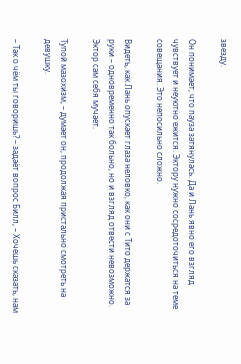звезду.

Он понимает, что пауза затянулась. Да и Лань явно его взгляд чувствует и неуютно ежится. Эктору нужно сосредоточиться на теме совещания. Это непосильно сложно.

Видеть, как Лань опускает глаза неловко, как они с Тито держатся за руки – одновременно так больно, но и взгляд отвести невозможно. Эктор сам себя мучает.

Тупой мазохизм, – думает он, продолжая пристально смотреть на девушку.

– Так о чём ты говоришь? – задаёт вопрос Билл, – Хочешь сказать, нам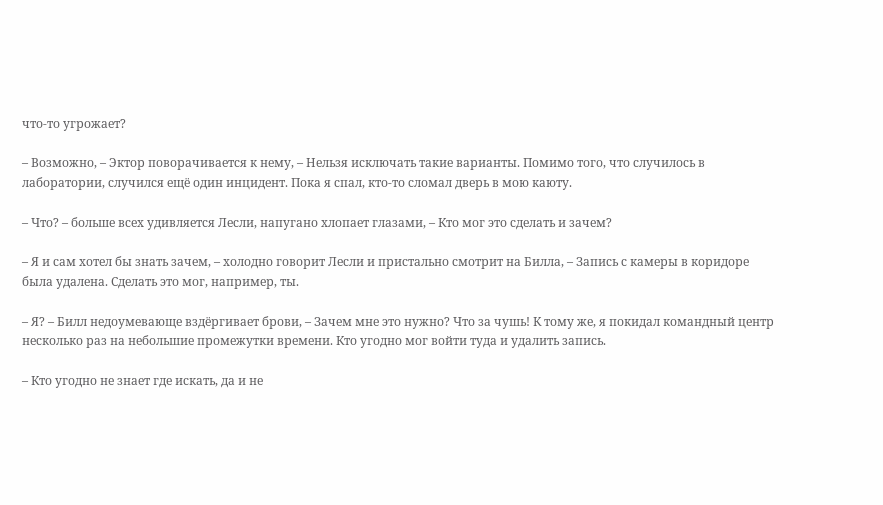что‑то угрожает?

– Возможно, – Эктор поворачивается к нему, – Нельзя исключать такие варианты. Помимо того, что случилось в лаборатории, случился ещё один инцидент. Пока я спал, кто‑то сломал дверь в мою каюту.

– Что? – больше всех удивляется Лесли, напугано хлопает глазами, – Кто мог это сделать и зачем?

– Я и сам хотел бы знать зачем, – холодно говорит Лесли и пристально смотрит на Билла, – Запись с камеры в коридоре была удалена. Сделать это мог, например, ты.

– Я? – Билл недоумевающе вздёргивает брови, – Зачем мне это нужно? Что за чушь! К тому же, я покидал командный центр несколько раз на небольшие промежутки времени. Кто угодно мог войти туда и удалить запись.

– Кто угодно не знает где искать, да и не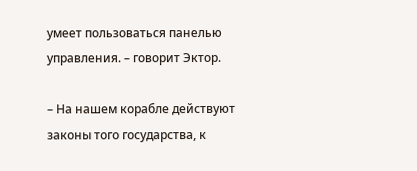умеет пользоваться панелью управления. – говорит Эктор.

– На нашем корабле действуют законы того государства, к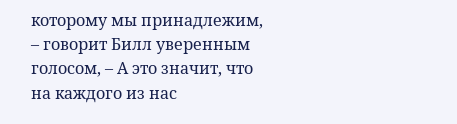которому мы принадлежим, – говорит Билл уверенным голосом, – А это значит, что на каждого из нас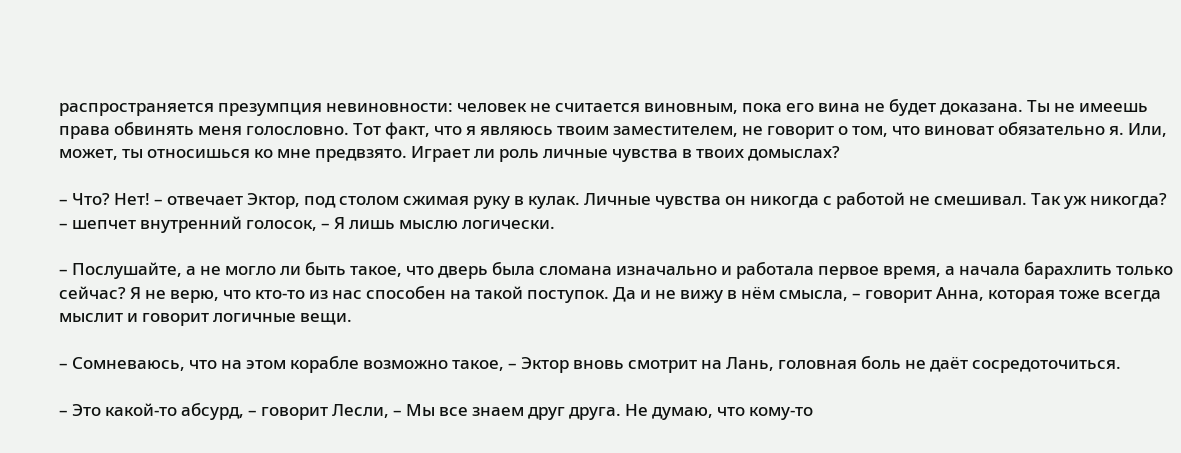распространяется презумпция невиновности: человек не считается виновным, пока его вина не будет доказана. Ты не имеешь права обвинять меня голословно. Тот факт, что я являюсь твоим заместителем, не говорит о том, что виноват обязательно я. Или, может, ты относишься ко мне предвзято. Играет ли роль личные чувства в твоих домыслах?

– Что? Нет! – отвечает Эктор, под столом сжимая руку в кулак. Личные чувства он никогда с работой не смешивал. Так уж никогда? – шепчет внутренний голосок, – Я лишь мыслю логически.

– Послушайте, а не могло ли быть такое, что дверь была сломана изначально и работала первое время, а начала барахлить только сейчас? Я не верю, что кто‑то из нас способен на такой поступок. Да и не вижу в нём смысла, – говорит Анна, которая тоже всегда мыслит и говорит логичные вещи.

– Сомневаюсь, что на этом корабле возможно такое, – Эктор вновь смотрит на Лань, головная боль не даёт сосредоточиться.

– Это какой‑то абсурд, – говорит Лесли, – Мы все знаем друг друга. Не думаю, что кому‑то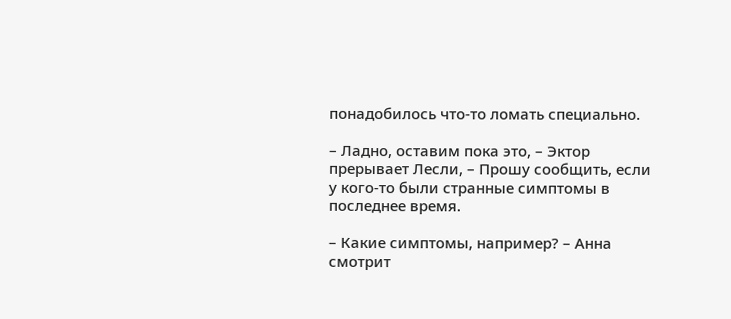понадобилось что‑то ломать специально.

– Ладно, оставим пока это, – Эктор прерывает Лесли, – Прошу сообщить, если у кого‑то были странные симптомы в последнее время.

– Какие симптомы, например? – Анна смотрит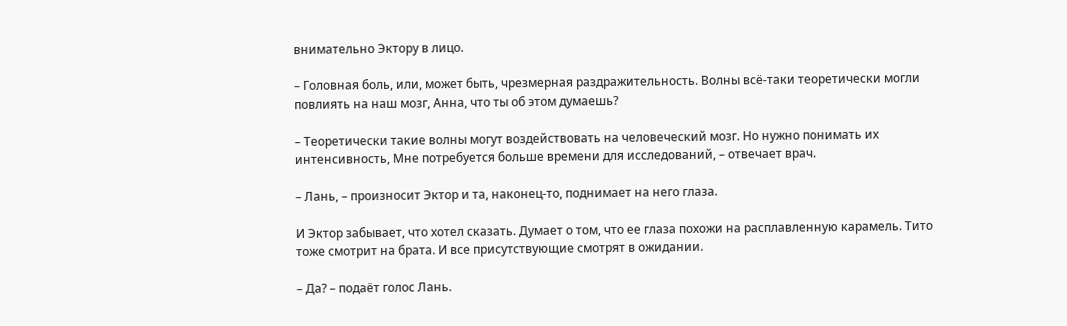внимательно Эктору в лицо.

– Головная боль, или, может быть, чрезмерная раздражительность. Волны всё‑таки теоретически могли повлиять на наш мозг, Анна, что ты об этом думаешь?

– Теоретически такие волны могут воздействовать на человеческий мозг. Но нужно понимать их интенсивность, Мне потребуется больше времени для исследований, – отвечает врач.

– Лань, – произносит Эктор и та, наконец‑то, поднимает на него глаза.

И Эктор забывает, что хотел сказать. Думает о том, что ее глаза похожи на расплавленную карамель. Тито тоже смотрит на брата. И все присутствующие смотрят в ожидании.

– Да? – подаёт голос Лань.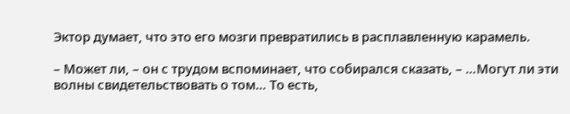Эктор думает, что это его мозги превратились в расплавленную карамель.

– Может ли, – он с трудом вспоминает, что собирался сказать, – …Могут ли эти волны свидетельствовать о том… То есть,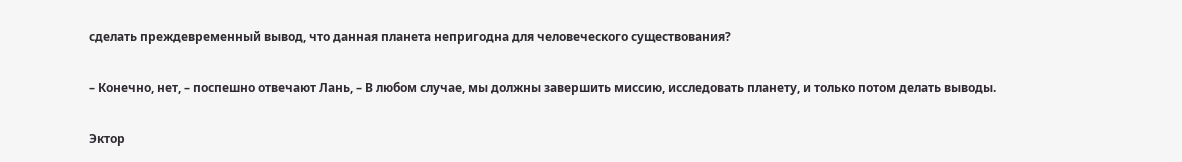сделать преждевременный вывод, что данная планета непригодна для человеческого существования?

– Конечно, нет, – поспешно отвечают Лань, – В любом случае, мы должны завершить миссию, исследовать планету, и только потом делать выводы.

Эктор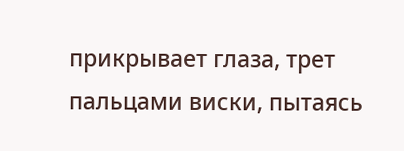прикрывает глаза, трет пальцами виски, пытаясь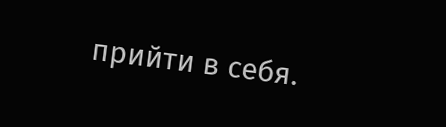прийти в себя.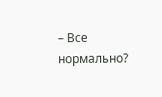– Все нормально?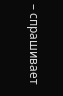– спрашивает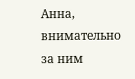Анна, внимательно за ним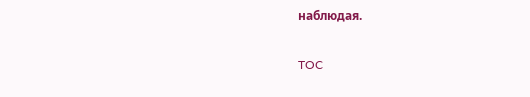наблюдая.

TOC